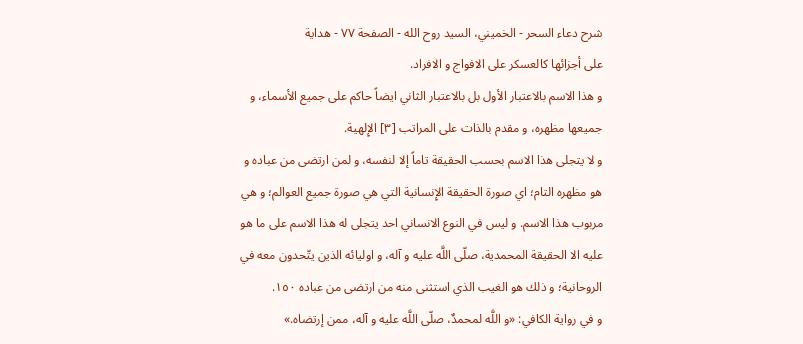شرح دعاء السحر - الخميني، السيد روح الله - الصفحة ٧٧ - هداية
على أجزائها كالعسكر على الافواج و الافراد.
و هذا الاسم بالاعتبار الأول بل بالاعتبار الثاني ايضاً حاكم على جميع الأسماء، و جميعها مظهره، و مقدم بالذات على المراتب [٣] الإِلهية.
و لا يتجلى هذا الاسم بحسب الحقيقة تاماً إلا لنفسه، و لمن ارتضى من عباده و هو مظهره التام؛ اي صورة الحقيقة الإِنسانية التي هي صورة جميع العوالم؛ و هي مربوب هذا الاسم. و ليس في النوع الانساني احد يتجلى له هذا الاسم على ما هو عليه الا الحقيقة المحمدية، صلّى اللَّه عليه و آله، و اوليائه الذين يتّحدون معه في الروحانية؛ و ذلك هو الغيب الذي استثنى منه من ارتضى من عباده ١٥٠.
و في رواية الكافي: «و اللَّه لمحمدٌ، صلّى اللَّه عليه و آله، ممن إرتضاه.»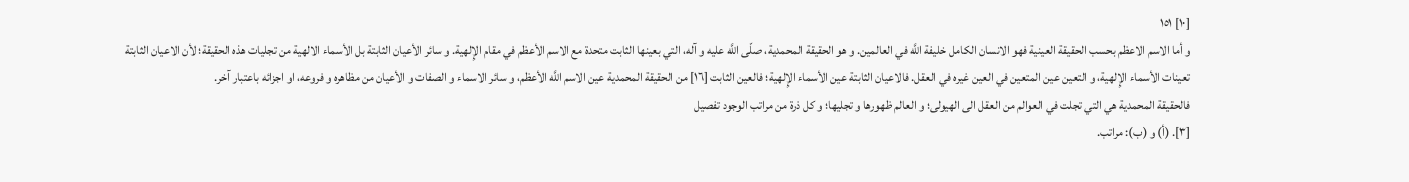[١٠] ١٥١
و أما الاسم الاعظم بحسب الحقيقة العينية فهو الانسان الكامل خليفة اللَّه في العالمين. و هو الحقيقة المحمدية، صلّى اللَّه عليه و آله، التي بعينها الثابت متحدة مع الاسم الأعظم في مقام الإِلهية. و سائر الأعيان الثابتة بل الأسماء الالهية من تجليات هذه الحقيقة؛ لأن الاعيان الثابتة تعينات الأسماء الإِلهية، و التعين عين المتعين في العين غيره في العقل. فالاعيان الثابتة عين الأسماء الإِلهية؛ فالعين الثابت [١٦] من الحقيقة المحمدية عين الاسم اللَّه الأعظم، و سائر الاسماء و الصفات و الأعيان من مظاهره و فروعه، او اجزائه باعتبار آخر.
فالحقيقة المحمدية هي التي تجلت في العوالم من العقل الى الهيولى؛ و العالم ظهورها و تجليها؛ و كل ذرة من مراتب الوجود تفصيل
[٣]. (أ) و (ب): مراتب.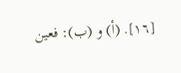[١٦]. (أ) و (ب): فعين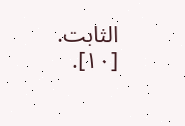الثابت.
[١٠].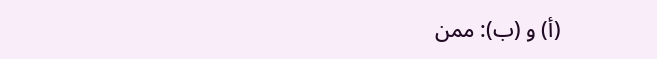(أ) و (ب): ممن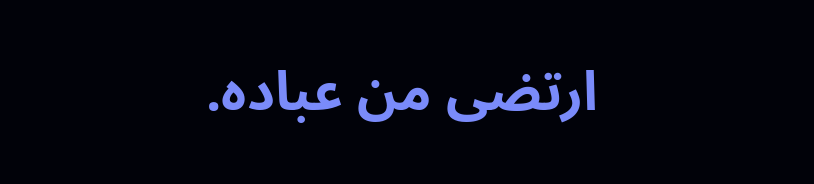ارتضى من عباده.